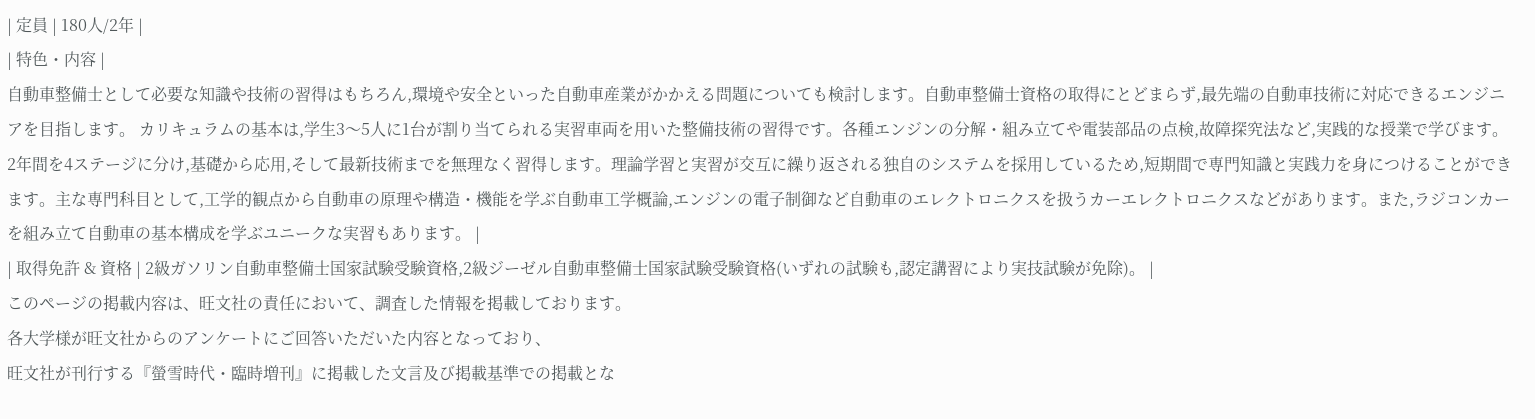| 定員 | 180人/2年 |
| 特色・内容 |
自動車整備士として必要な知識や技術の習得はもちろん,環境や安全といった自動車産業がかかえる問題についても検討します。自動車整備士資格の取得にとどまらず,最先端の自動車技術に対応できるエンジニアを目指します。 カリキュラムの基本は,学生3〜5人に1台が割り当てられる実習車両を用いた整備技術の習得です。各種エンジンの分解・組み立てや電装部品の点検,故障探究法など,実践的な授業で学びます。 2年間を4ステージに分け,基礎から応用,そして最新技術までを無理なく習得します。理論学習と実習が交互に繰り返される独自のシステムを採用しているため,短期間で専門知識と実践力を身につけることができます。主な専門科目として,工学的観点から自動車の原理や構造・機能を学ぶ自動車工学概論,エンジンの電子制御など自動車のエレクトロニクスを扱うカーエレクトロニクスなどがあります。また,ラジコンカーを組み立て自動車の基本構成を学ぶユニークな実習もあります。 |
| 取得免許 & 資格 | 2級ガソリン自動車整備士国家試験受験資格,2級ジーゼル自動車整備士国家試験受験資格(いずれの試験も,認定講習により実技試験が免除)。 |
このページの掲載内容は、旺文社の責任において、調査した情報を掲載しております。
各大学様が旺文社からのアンケートにご回答いただいた内容となっており、
旺文社が刊行する『螢雪時代・臨時増刊』に掲載した文言及び掲載基準での掲載とな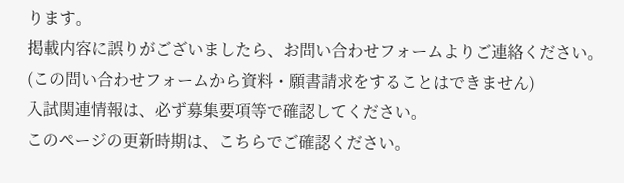ります。
掲載内容に誤りがございましたら、お問い合わせフォームよりご連絡ください。
(この問い合わせフォームから資料・願書請求をすることはできません)
入試関連情報は、必ず募集要項等で確認してください。
このページの更新時期は、こちらでご確認ください。